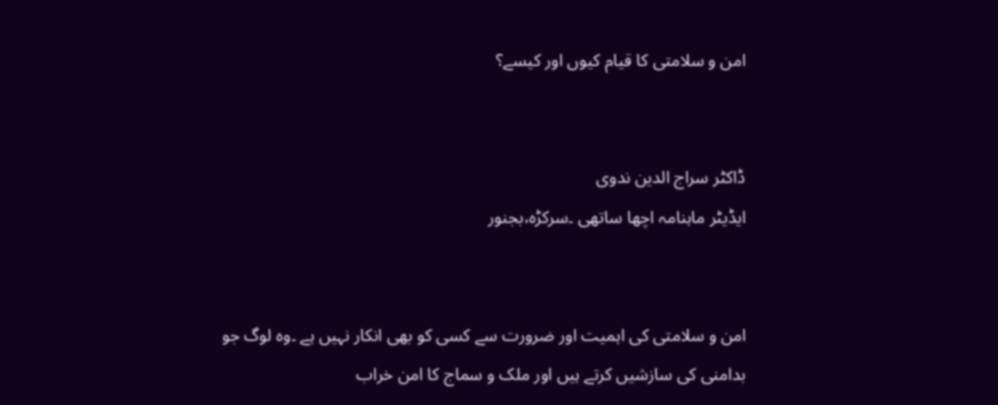امن و سلامتی کا قیام کیوں اور کیسے؟


ڈاکٹر سراج الدین ندوی
ایڈیٹر ماہنامہ اچھا ساتھی ۔سرکڑہ،بجنور


امن و سلامتی کی اہمیت اور ضرورت سے کسی کو بھی انکار نہیں ہے ۔وہ لوگ جو بدامنی کی سازشیں کرتے ہیں اور ملک و سماج کا امن خراب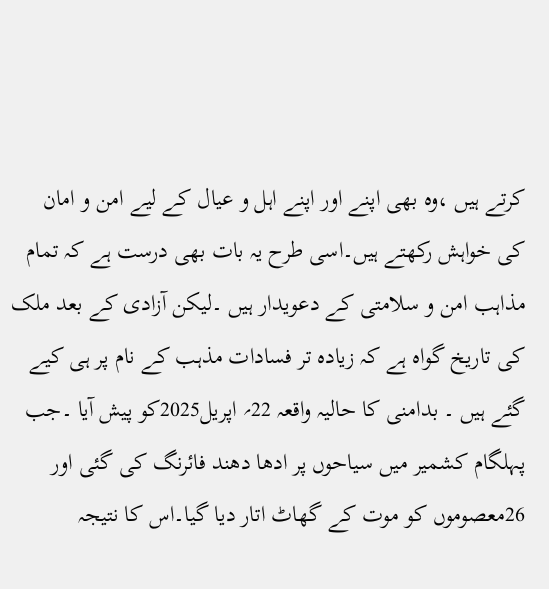کرتے ہیں ،وہ بھی اپنے اور اپنے اہل و عیال کے لیے امن و امان کی خواہش رکھتے ہیں۔اسی طرح یہ بات بھی درست ہے کہ تمام مذاہب امن و سلامتی کے دعویدار ہیں ۔لیکن آزادی کے بعد ملک کی تاریخ گواہ ہے کہ زیادہ تر فسادات مذہب کے نام پر ہی کیے گئے ہیں ۔ بدامنی کا حالیہ واقعہ 22؍ اپریل2025کو پیش آیا ۔جب پہلگام کشمیر میں سیاحوں پر ادھا دھند فائرنگ کی گئی اور 26معصوموں کو موت کے گھاٹ اتار دیا گیا۔اس کا نتیجہ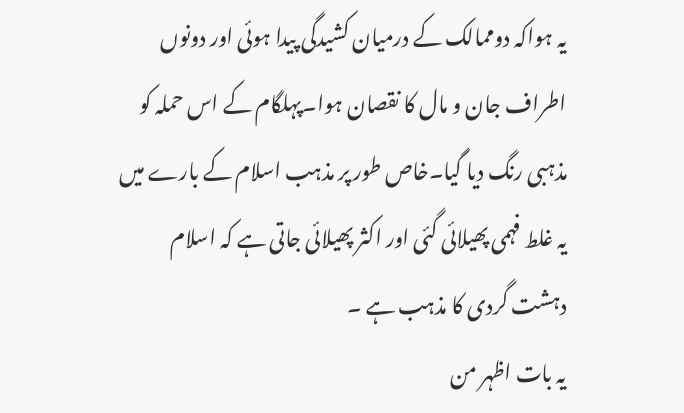یہ ہواکہ دوممالک کے درمیان کشیدگی پیدا ہوئی اور دونوں اطراف جان و مال کا نقصان ہوا۔پہلگام کے اس حملہ کو مذہبی رنگ دیا گیا۔خاص طور پر مذہب اسلام کے بارے میں یہ غلط فہمی پھیلائی گئی اور اکثر پھیلائی جاتی ہے کہ اسلام دہشت گردی کا مذہب ہے ۔
یہ بات اظہر من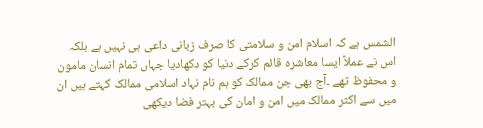الشمس ہے کہ اسلام امن و سلامتی کا صرف زبانی داعی ہی نہیں ہے بلکہ اس نے عملاً ایسا معاشرہ قائم کرکے دنیا کو دکھادیا جہاں تمام انسان مامون و محفوظ تھے ۔آج بھی جن ممالک کو ہم نام نہاد اسلامی ممالک کہتے ہیں ان میں سے اکثر ممالک میں امن و امان کی بہتر فضا دیکھی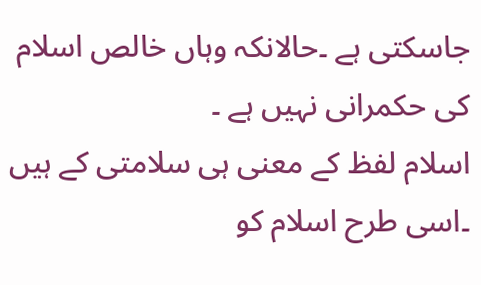جاسکتی ہے ۔حالانکہ وہاں خالص اسلام کی حکمرانی نہیں ہے ۔
اسلام لفظ کے معنی ہی سلامتی کے ہیں ۔اسی طرح اسلام کو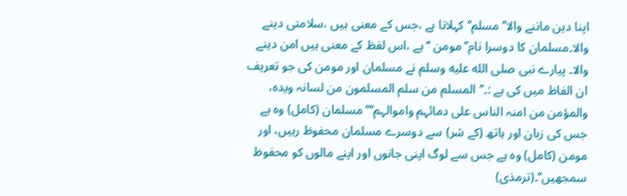اپنا دین ماننے والا’’ مسلم‘‘ کہلاتا ہے ،جس کے معنی ہیں ،سلامتی دینے والا۔مسلمان کا دوسرا نام’’ مومن ‘‘ہے ،اس لفظ کے معنی ہیں امن دینے والا۔ پیارے نبی صلى الله عليه وسلم نے مسلمان اور مومن کی جو تعریف ان الفاظ میں کی ہے :۔’’المسلم من سلم المسلمون من لسانہ ویدہ، والمؤمن من امنہ الناس علی دمائہم واموالہم‘‘’’مسلمان (کامل) وہ ہے جس کی زبان اور ہاتھ (کے شر) سے دوسرے مسلمان محفوظ رہیں، اور مومن (کامل) وہ ہے جس سے لوگ اپنی جانوں اور اپنے مالوں کو محفوظ سمجھیں‘‘۔(ترمذی)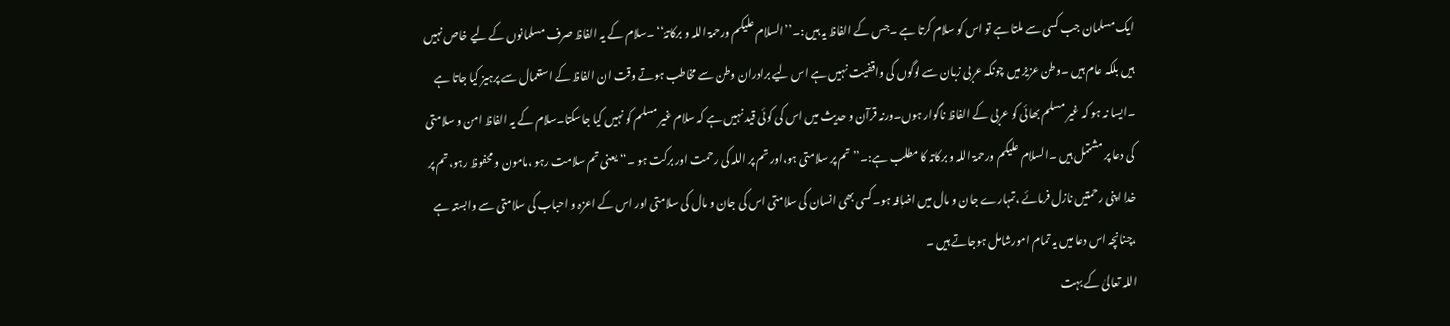ایک مسلمان جب کسی سے ملتا ہے تو اس کو سلام کرتا ہے ۔جس کے الفاظ یہ ہیں :۔’’السلام علیکم ورحمۃ اللہ و برکاتہٗ‘‘ ۔سلام کے یہ الفاظ صرف مسلمانوں کے لیے خاص نہیں ہیں بلکہ عام ہیں ۔وطن عزیز میں چونکہ عربی زبان سے لوگوں کی واقفیت نہیں ہے اس لیے برادران وطن سے مخاطب ہوتے وقت ان الفاظ کے استعمال سے پرہیز کیا جاتا ہے ۔ایسا نہ ہو کہ غیر مسلم بھائی کو عربی کے الفاظ ناگوار ہوں۔ورنہ قرآن و حدیث میں اس کی کوئی قید نہیں ہے کہ سلام غیر مسلم کو نہیں کیا جاسکتا۔سلام کے یہ الفاظ امن و سلامتی کی دعا پر مشتمل ہیں ۔السلام علیکم ورحمۃ اللہ و برکاتہ کا مطلب ہے:۔’’ تم پر سلامتی ہو،اور تم پر اللہ کی رحمت اور برکت ہو ۔‘‘ یعنی تم سلامت رہو ،مامون و محفوظ رہو،تم پر خدا اپنی رحمتیں نازل فرمائے ،تمہارے جان و مال میں اضاٖفہ ہو۔کسی بھی انسان کی سلامتی اس کی جان و مال کی سلامتی اور اس کے اعزہ و احباب کی سلامتی سے وابستہ ہے ،چنانچہ اس دعا میں یہ تمام امورشامل ہوجاتے ہیں ۔
اللہ تعالیٰ کے بہت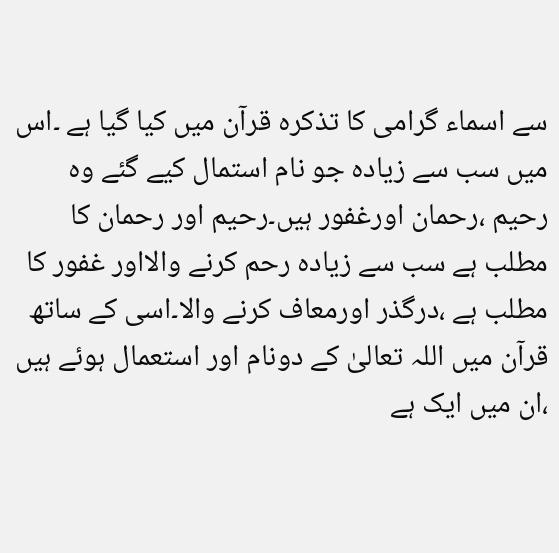سے اسماء گرامی کا تذکرہ قرآن میں کیا گیا ہے ۔اس میں سب سے زیادہ جو نام استمال کیے گئے وہ رحیم ،رحمان اورغفور ہیں۔رحیم اور رحمان کا مطلب ہے سب سے زیادہ رحم کرنے والااور غفور کا مطلب ہے ،درگذر اورمعاف کرنے والا۔اسی کے ساتھ قرآن میں اللہ تعالیٰ کے دونام اور استعمال ہوئے ہیں ،ان میں ایک ہے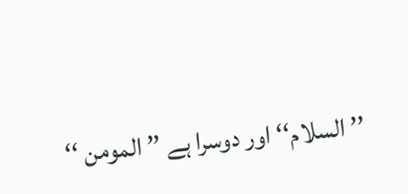’’ السلام‘‘ اور دوسرا ہے ’’ المومن ‘‘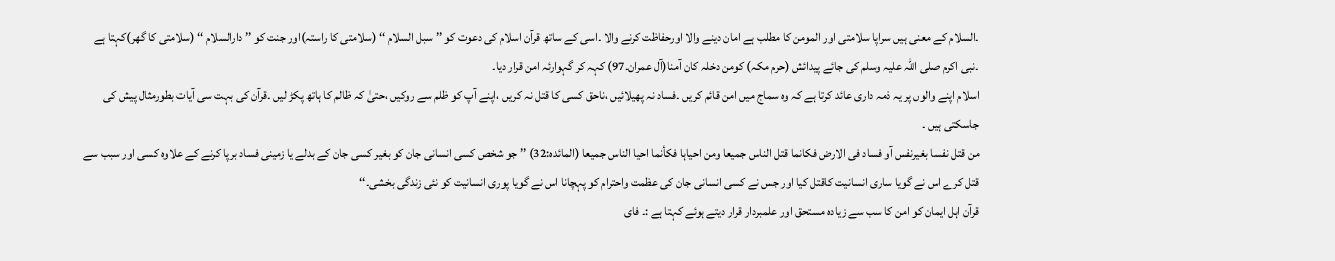۔السلام کے معنی ہیں سراپا سلامتی اور المومن کا مطلب ہے امان دینے والا اورحفاظت کرنے والا ۔اسی کے ساتھ قرآن اسلام کی دعوت کو ’’ سبل السلام ‘‘ (سلامتی کا راستہ)اور جنت کو ’’ دارالسلام ‘‘ (سلامتی کا گھر)کہتا ہے ۔نبی اکرم صلی اللہ علیہ وسلم کی جائے پیدائش (حرم مکہ) کومن دخلہ کان آمنا(آل عمران۔97) کہہ کر گہوارئہ امن قرار دیا۔
اسلام اپنے والوں پر یہ ذمہ داری عائد کرتا ہے کہ وہ سماج میں امن قائم کریں ۔فساد نہ پھیلائیں ،ناحق کسی کا قتل نہ کریں ،اپنے آپ کو ظلم سے روکیں ،حتیٰ کہ ظالم کا ہاتھ پکڑ لیں ۔قرآن کی بہت سی آیات بطورمثال پیش کی جاسکتی ہیں ۔
من قتل نفسا بغیرنفس آو فساد فی الارض فکانما قتل الناس جمیعا ومن احیاہا فکأنما احیا الناس جمیعا (المائدہ:32) ’’ جو شخص کسی انسانی جان کو بغیر کسی جان کے بدلے یا زمینی فساد برپا کرنے کے علاوہ کسی اور سبب سے قتل کرے اس نے گویا ساری انسانیت کاقتل کیا اور جس نے کسی انسانی جان کی عظمت واحترام کو پہچانا اس نے گویا پوری انسانیت کو نئی زندگی بخشی۔‘‘
قرآن اہل ایمان کو امن کا سب سے زیادہ مستحق اور علمبردار قرار دیتے ہوئے کہتا ہے :۔ فای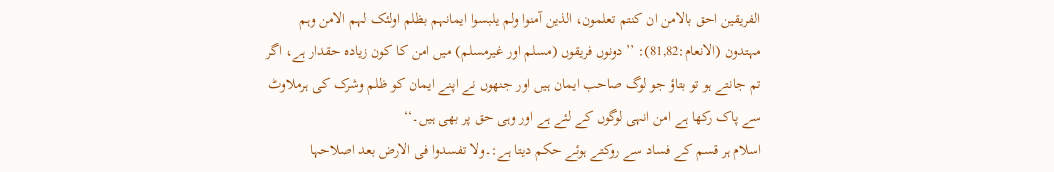الفریقین احق بالامن ان کنتم تعلمون، الذین آمنوا ولم یلبسوا ایمانہم بظلم اولئک لہم الامن وہم مہتدون (الانعام:81,82): ’’دونوں فریقوں (مسلم اور غیرمسلم) میں امن کا کون زیادہ حقدار ہے، اگر تم جانتے ہو تو بتاؤ جو لوگ صاحب ایمان ہیں اور جنھوں نے اپنے ایمان کو ظلم وشرک کی ہرملاوٹ سے پاک رکھا ہے امن انہی لوگوں کے لئے ہے اور وہی حق پر بھی ہیں۔‘‘
اسلام ہر قسم کے فساد سے روکتے ہوئے حکم دیتا ہے:۔ولا تفسدوا فی الارض بعد اصلاحہا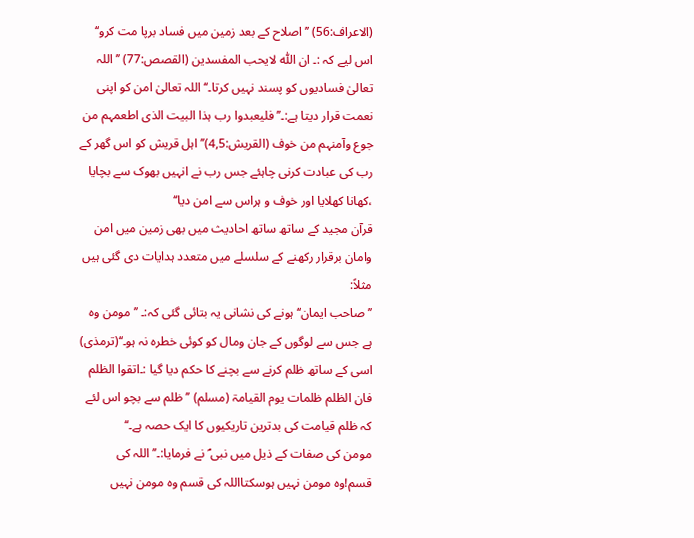(الاعراف:56) ’’اصلاح کے بعد زمین میں فساد برپا مت کرو‘‘ اس لیے کہ :۔ ان اللّٰہ لایحب المفسدین (القصص:77) ’’اللہ تعالیٰ فسادیوں کو پسند نہیں کرتا۔‘‘اللہ تعالیٰ امن کو اپنی نعمت قرار دیتا ہے:۔’’ فلیعبدوا رب ہذا البیت الذی اطعمہم من جوع وآمنہم من خوف (القریش:4,5)’’اہل قریش کو اس گھر کے رب کی عبادت کرنی چاہئے جس رب نے انہیں بھوک سے بچایا ،کھانا کھلایا اور خوف و ہراس سے امن دیا‘‘
قرآن مجید کے ساتھ ساتھ احادیث میں بھی زمین میں امن وامان برقرار رکھنے کے سلسلے میں متعدد ہدایات دی گئی ہیں مثلاً:
’’صاحب ایمان‘‘ ہونے کی نشانی یہ بتائی گئی کہ:۔ ’’مومن وہ ہے جس سے لوگوں کے جان ومال کو کوئی خطرہ نہ ہو۔‘‘(ترمذی)
اسی کے ساتھ ظلم کرنے سے بچنے کا حکم دیا گیا :۔اتقوا الظلم فان الظلم ظلمات یوم القیامۃ (مسلم) ’’ظلم سے بچو اس لئے کہ ظلم قیامت کی بدترین تاریکیوں کا ایک حصہ ہے۔‘‘
مومن کی صفات کے ذیل میں نبی ؐ نے فرمایا:۔’’اللہ کی قسم!وہ مومن نہیں ہوسکتااللہ کی قسم وہ مومن نہیں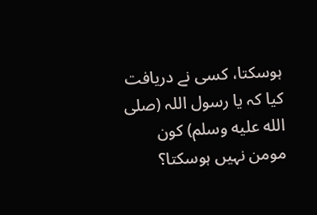ہوسکتا، کسی نے دریافت کیا کہ یا رسول اللہ (صلى الله عليه وسلم) کون مومن نہیں ہوسکتا؟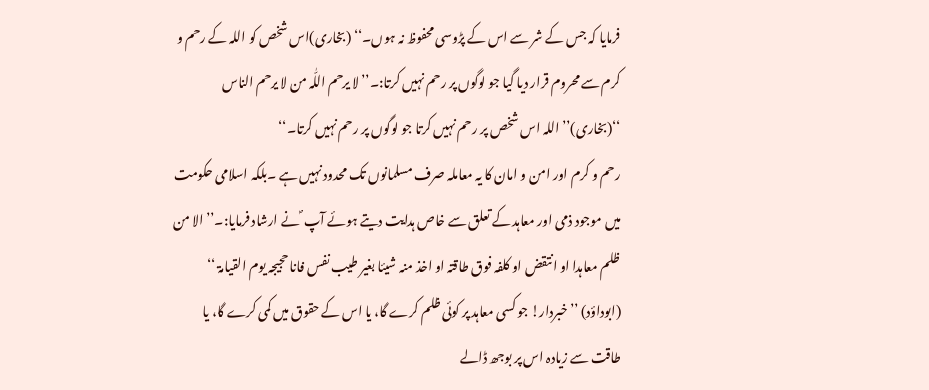فرمایا کہ جس کے شر سے اس کے پڑوسی محفوظ نہ ہوں۔‘‘ (بخاری)اس شخص کو اللہ کے رحم و کرم سے محروم قرار دیا گیا جو لوگوں پر رحم نہیں کرتا:۔’’لا یرحم اللّٰہ من لا یرحم الناس ‘‘(بخاری)’’اللہ اس شخص پر رحم نہیں کرتا جو لوگوں پر رحم نہیں کرتا۔‘‘
رحم و کرم اور امن و امان کا یہ معاملہ صرف مسلمانوں تک محدود نہیں ہے ۔بلکہ اسلامی حکومت میں موجود ذمی اور معاہد کے تعلق سے خاص ہدایت دیتے ہوئے آپ ؐ نے ارشاد فرمایا:۔’’الا من ظلم معاہدا او انتقض او کلفہ فوق طاقتہ او اخذ منہ شیئا بغیر طیب نفس فانا حجیجہ یوم القیامۃ ‘‘ (ابوداؤد) ’’خبردار! جو کسی معاہد پر کوئی ظلم کرے گا، یا اس کے حقوق میں کمی کرے گا، یا طاقت سے زیادہ اس پر بوجھ ڈالے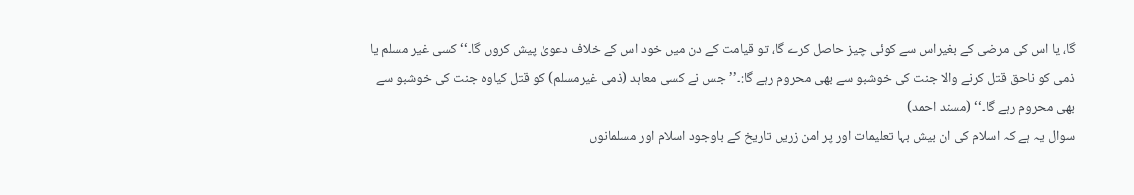گا، یا اس کی مرضی کے بغیراس سے کوئی چیز حاصل کرے گا، تو قیامت کے دن میں خود اس کے خلاف دعویٰ پیش کروں گا۔‘‘ کسی غیر مسلم یا ذمی کو ناحق قتل کرنے والا جنت کی خوشبو سے بھی محروم رہے گا:۔’’جس نے کسی معاہد (ذمی غیرمسلم) کو قتل کیاوہ جنت کی خوشبو سے بھی محروم رہے گا۔‘‘ (مسند احمد)
سوال یہ ہے کہ اسلام کی ان بیش بہا تعلیمات اور پر امن زریں تاریخ کے باوجود اسلام اور مسلمانوں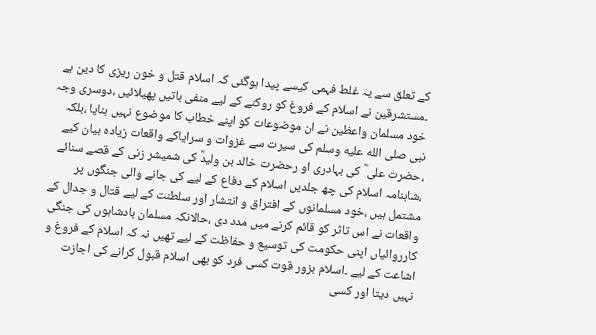کے تعلق سے یہ غلط فہمی کیسے پیدا ہوگئی کہ اسلام قتل و خون ریزی کا دین ہے ۔مستشرقین نے اسلام کے فروغ کو روکنے کے لیے منفی باتیں پھیلائیں ،دوسری وجہ خود مسلمان واعظین نے ان موضوعات کو اپنے خطاب کا موضوع نہیں بنایا ،بلکہ نبی صلى الله عليه وسلم کی سیرت سے غزوات و سرایاکے واقعات زیادہ بیان کیے ،حضرت علی ؓ کی بہادری او رحضرت خالد بن ولیدؒ کی شمیشر زنی کے قصے سنائے ،شاہنامہ اسلام کی چھ جلدیں اسلام کے دفاع کے لیے کی جانے والی جنگوں پر مشتمل ہیں ،خود مسلمانوں کے افتراق و انتشار اور سلطنت کے لیے قتال و جدال کے واقعات نے اس تاثر کو قائم کرنے میں مدد دی ،حالانکہ مسلمان بادشاہوں کی جنگی کارروائیاں اپنی حکومت کی توسیع و حفاظت کے لیے تھیں نہ کہ اسلام کے فروغ و اشاعت کے لیے ۔اسلام بزور قوت کسی فرد کو بھی اسلام قبول کرانے کی اجازت نہیں دیتا اور کسی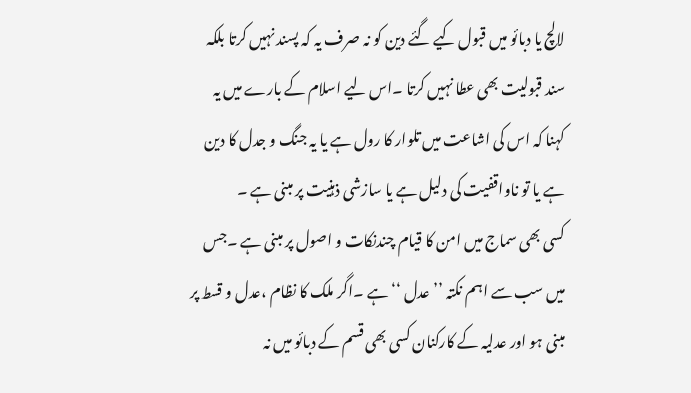لالچ یا دبائو میں قبول کیے گئے دین کو نہ صرف یہ کہ پسند نہیں کرتا بلکہ سند قبولیت بھی عطا نہیں کرتا ۔اس لیے اسلام کے بارے میں یہ کہنا کہ اس کی اشاعت میں تلوار کا رول ہے یا یہ جنگ و جدل کا دین ہے یا تو ناواقفیت کی دلیل ہے یا سازشی ذہنیت پر مبنی ہے ۔
کسی بھی سماج میں امن کا قیام چندنکات و اصول پر مبنی ہے ۔جس میں سب سے اہم نکتہ ’’ عدل ‘‘ ہے ۔اگر ملک کا نظام ،عدل و قسط پر مبنی ہو اور عدلیہ کے کارکنان کسی بھی قسم کے دبائو میں نہ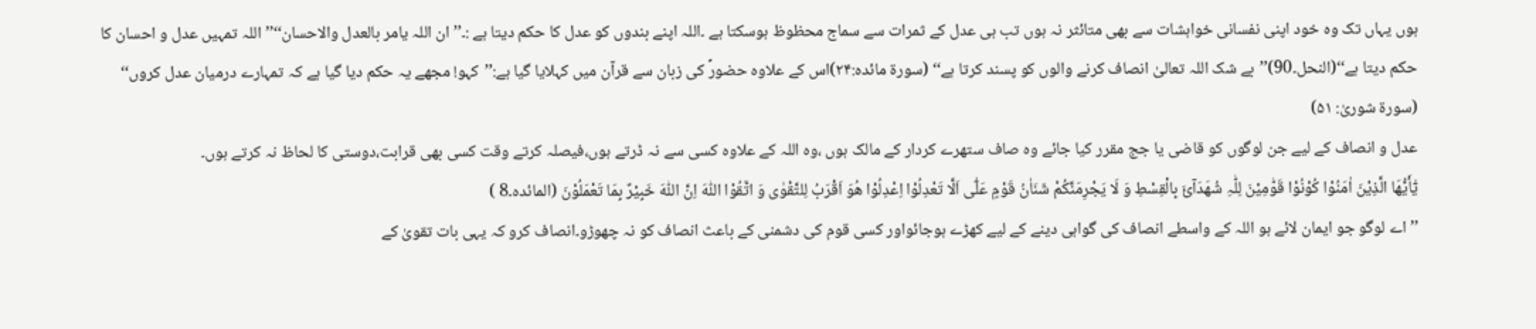ہوں یہاں تک وہ خود اپنی نفسانی خواہشات سے بھی متائثر نہ ہوں تب ہی عدل کے ثمرات سے سماج محظوظ ہوسکتا ہے ۔اللہ اپنے بندوں کو عدل کا حکم دیتا ہے :۔’’ان اللہ یامر بالعدل والاحسان‘‘’’اللہ تمہیں عدل و احسان کا حکم دیتا ہے‘‘(النحل۔90)’’بے شک اللہ تعالیٰ انصاف کرنے والوں کو پسند کرتا ہے‘‘ (سورۃ مائدہ:۲۴)اس کے علاوہ حضورؐ کی زبان سے قرآن میں کہلایا گیا ہے:’’کہو! مجھے یہ حکم دیا گیا ہے کہ تمہارے درمیان عدل کروں‘‘ (سورۃ شوریٰ: ۵۱)
عدل و انصاف کے لیے جن لوگوں کو قاضی یا جج مقرر کیا جائے وہ صاف ستھرے کردار کے مالک ہوں ،وہ اللہ کے علاوہ کسی سے نہ ڈرتے ہوں،فیصلہ کرتے وقت کسی بھی قرابت،دوستی کا لحاظ نہ کرتے ہوں۔
یٰٓأَیُّھَا الَّذِیْنَ اٰمَنُوْا کُوْنُوْا قَوّٰمِیْنَ لِلّٰہِ شُھَدَآئَ بِالْقِسْطِ وَ لَا یَجْرِمَنَّکُمْ شَنَاٰنُ قَوْمٍ عَلٰٓی اَلَّا تَعْدِلُوْا اِعْدِلُوْا ھُوَ اَقْرَبُ لِلتَّقْوٰی وَ اتَّقُوْا اللّٰہَ اِنَّ اللّٰہَ خَبِیْرٌ بِمَا تَعْمَلُوْنَ (المائدہ۔8 )
’’اے لوگو جو ایمان لائے ہو اللہ کے واسطے انصاف کی گواہی دینے کے لیے کھڑے ہوجائواور کسی قوم کی دشمنی کے باعث انصاف کو نہ چھوڑو۔انصاف کرو کہ یہی بات تقویٰ کے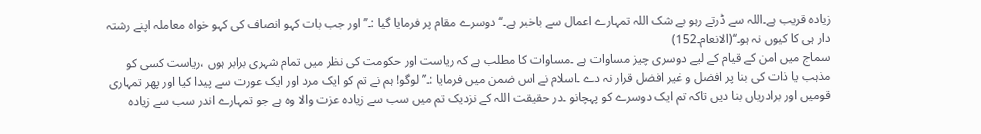زیادہ قریب ہے۔اللہ سے ڈرتے رہو بے شک اللہ تمہارے اعمال سے باخبر ہے۔‘‘ دوسرے مقام پر فرمایا گیا :۔’’اور جب بات کہو انصاف کی کہو خواہ معاملہ اپنے رشتہ دار ہی کا کیوں نہ ہو۔‘‘(الانعام۔152)
سماج میں امن کے قیام کے لیے دوسری چیز مساوات ہے ۔مساوات کا مطلب ہے کہ ریاست اور حکومت کی نظر میں تمام شہری برابر ہوں ،ریاست کسی کو مذہب یا ذات کی بنا پر افضل و غیر افضل قرار نہ دے ۔اسلام نے اس ضمن میں فرمایا :۔’’ لوگو! ہم نے تم کو ایک مرد اور ایک عورت سے پیدا کیا اور پھر تمہاری قومیں اور برادریاں بنا دیں تاکہ تم ایک دوسرے کو پہچانو ۔در حقیقت اللہ کے نزدیک تم میں سب سے زیادہ عزت والا وہ ہے جو تمہارے اندر سب سے زیادہ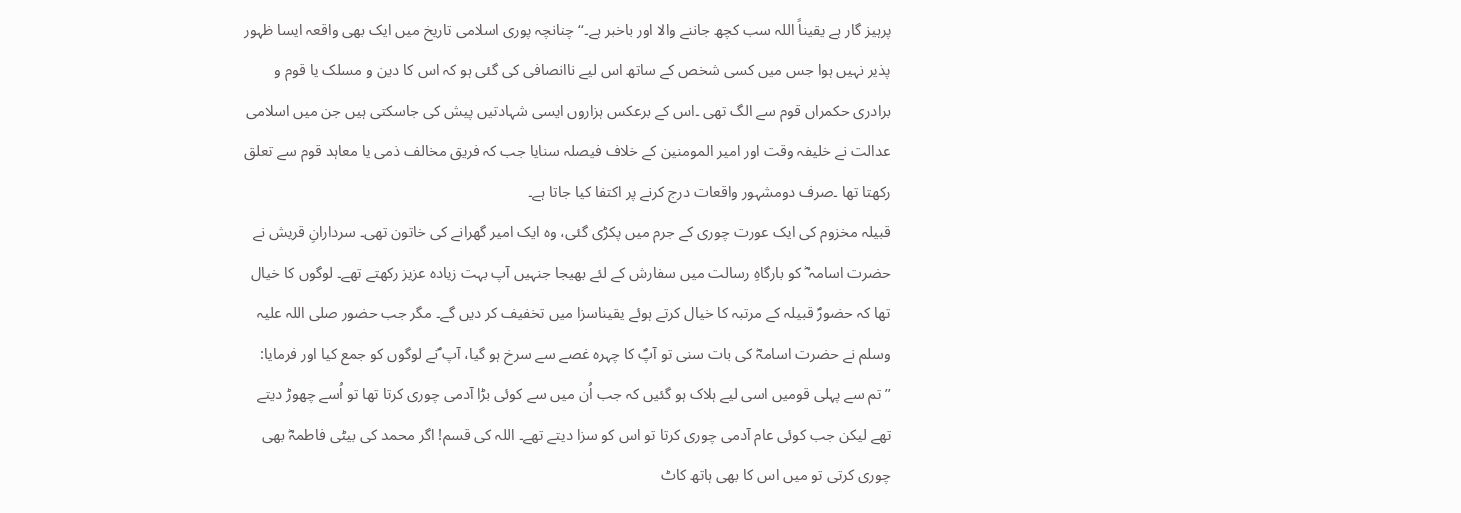پرہیز گار ہے یقیناً اللہ سب کچھ جاننے والا اور باخبر ہے۔‘‘چنانچہ پوری اسلامی تاریخ میں ایک بھی واقعہ ایسا ظہور پذیر نہیں ہوا جس میں کسی شخص کے ساتھ اس لیے ناانصافی کی گئی ہو کہ اس کا دین و مسلک یا قوم و برادری حکمراں قوم سے الگ تھی ۔اس کے برعکس ہزاروں ایسی شہادتیں پیش کی جاسکتی ہیں جن میں اسلامی عدالت نے خلیفہ وقت اور امیر المومنین کے خلاف فیصلہ سنایا جب کہ فریق مخالف ذمی یا معاہد قوم سے تعلق رکھتا تھا ۔صرف دومشہور واقعات درج کرنے پر اکتفا کیا جاتا ہے۔
قبیلہ مخزوم کی ایک عورت چوری کے جرم میں پکڑی گئی، وہ ایک امیر گھرانے کی خاتون تھی۔ سردارانِ قریش نے حضرت اسامہ ؓ کو بارگاہِ رسالت میں سفارش کے لئے بھیجا جنہیں آپ بہت زیادہ عزیز رکھتے تھے۔ لوگوں کا خیال تھا کہ حضورؐ قبیلہ کے مرتبہ کا خیال کرتے ہوئے یقیناسزا میں تخفیف کر دیں گے۔ مگر جب حضور صلی اللہ علیہ وسلم نے حضرت اسامہؓ کی بات سنی تو آپؐ کا چہرہ غصے سے سرخ ہو گیا، آپ ؐنے لوگوں کو جمع کیا اور فرمایا:
’’تم سے پہلی قومیں اسی لیے ہلاک ہو گئیں کہ جب اُن میں سے کوئی بڑا آدمی چوری کرتا تھا تو اُسے چھوڑ دیتے تھے لیکن جب کوئی عام آدمی چوری کرتا تو اس کو سزا دیتے تھے۔ اللہ کی قسم! اگر محمد کی بیٹی فاطمہؓ بھی چوری کرتی تو میں اس کا بھی ہاتھ کاٹ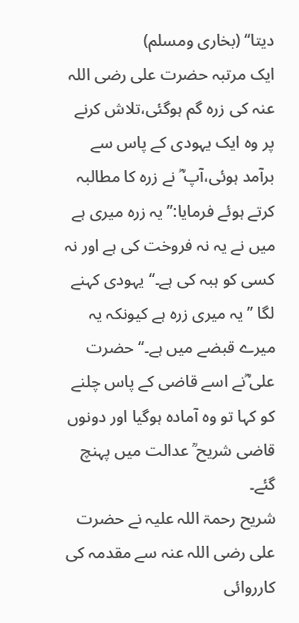دیتا‘‘ (بخاری ومسلم)
ایک مرتبہ حضرت علی رضی اللہ عنہ کی زرہ گم ہوگئی،تلاش کرنے پر وہ ایک یہودی کے پاس سے برآمد ہوئی،آپ ؓ نے زرہ کا مطالبہ کرتے ہوئے فرمایا:’’یہ زرہ میری ہے میں نے یہ نہ فروخت کی ہے اور نہ کسی کو ہبہ کی ہے۔‘‘ یہودی کہنے لگا ’’یہ میری زرہ ہے کیونکہ یہ میرے قبضے میں ہے۔‘‘ حضرت علی ؓنے اسے قاضی کے پاس چلنے کو کہا تو وہ آمادہ ہوگیا اور دونوں قاضی شریح ؒ عدالت میں پہنچ گئے۔
شریح رحمۃ اللہ علیہ نے حضرت علی رضی اللہ عنہ سے مقدمہ کی کارروائی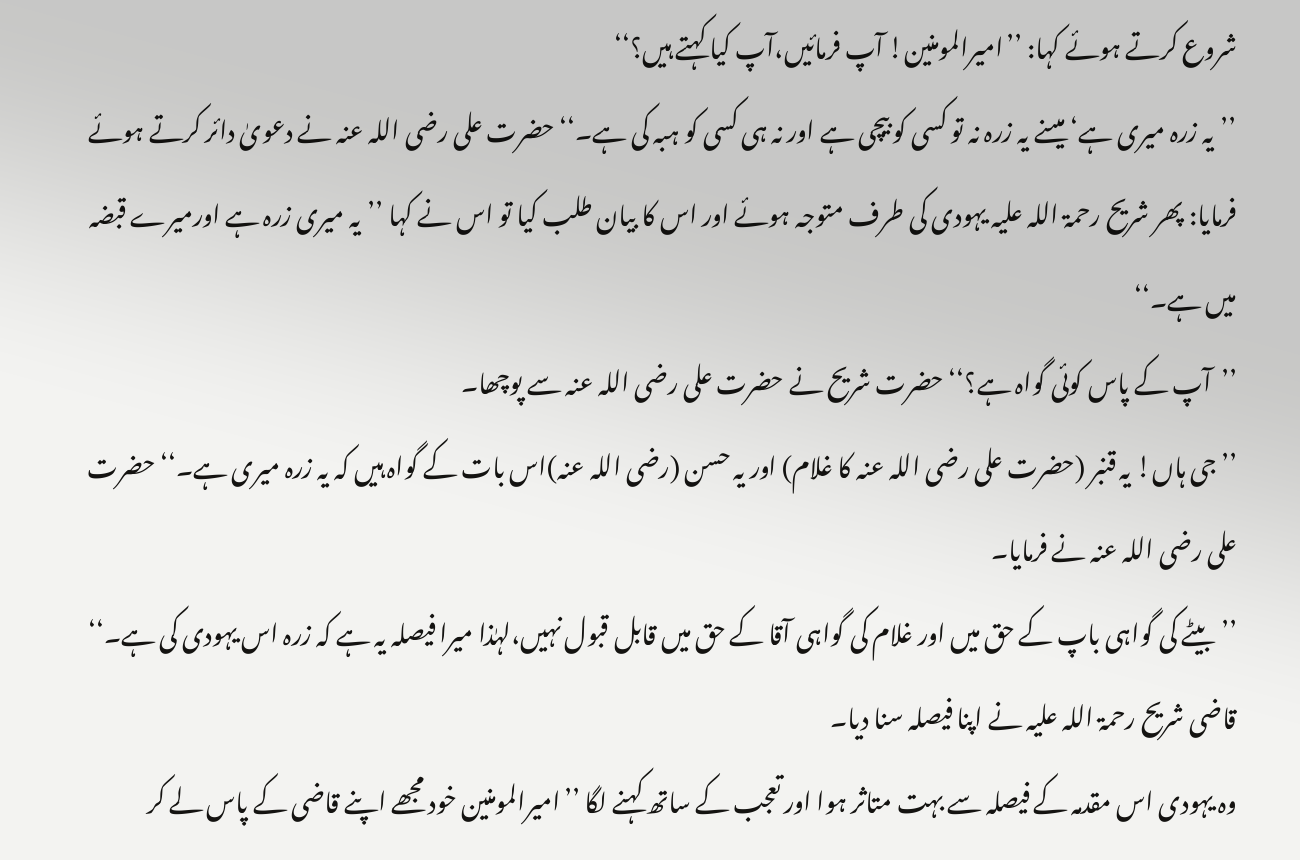شروع کرتے ہوئے کہا: ’’امیرالمومنین! آپ فرمائیں،آپ کیا کہتے ہیں؟‘‘
’’یہ زرہ میری ہے‘ میںنے یہ زرہ نہ تو کسی کو بیچی ہے اور نہ ہی کسی کو ہبہ کی ہے۔‘‘ حضرت علی رضی اللہ عنہ نے دعویٰ دائر کرتے ہوئے فرمایا: پھر شریح رحمۃ اللہ علیہ یہودی کی طرف متوجہ ہوئے اور اس کا بیان طلب کیا تو اس نے کہا ’’یہ میری زرہ ہے اورمیرے قبضہ میں ہے۔‘‘
’’آپ کے پاس کوئی گواہ ہے؟‘‘ حضرت شریح نے حضرت علی رضی اللہ عنہ سے پوچھا۔
’’جی ہاں! یہ قنبر (حضرت علی رضی اللہ عنہ کا غلام) اور یہ حسن (رضی اللہ عنہ)اس بات کے گواہ ہیں کہ یہ زرہ میری ہے۔‘‘ حضرت علی رضی اللہ عنہ نے فرمایا۔
’’بیٹے کی گواہی باپ کے حق میں اور غلام کی گواہی آقا کے حق میں قابل قبول نہیں،لہٰذا میرا فیصلہ یہ ہے کہ زرہ اس یہودی کی ہے۔‘‘ قاضی شریح رحمۃ اللہ علیہ نے اپنا فیصلہ سنا دیا۔
وہ یہودی اس مقدمہ کے فیصلہ سے بہت متاثر ہوا اور تعجب کے ساتھ کہنے لگا ’’امیرالمومنین خود مجھے اپنے قاضی کے پاس لے کر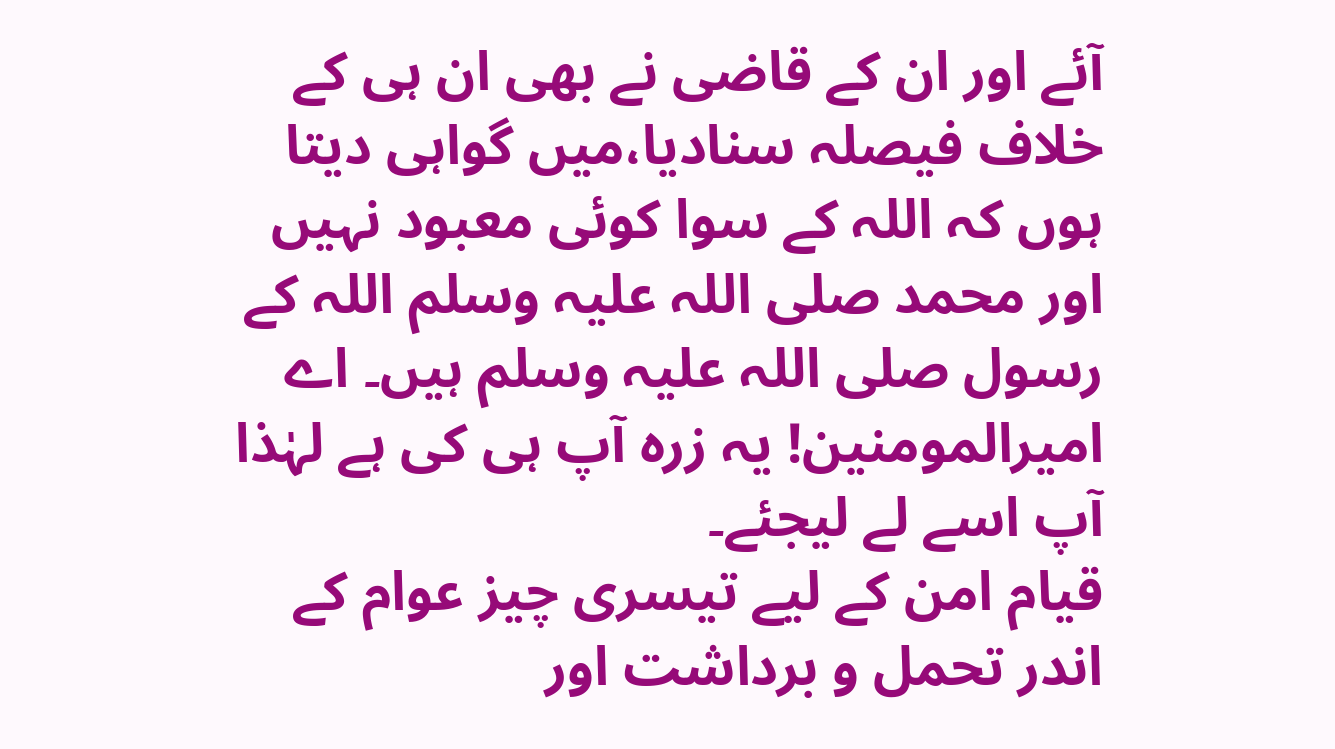آئے اور ان کے قاضی نے بھی ان ہی کے خلاف فیصلہ سنادیا،میں گواہی دیتا ہوں کہ اللہ کے سوا کوئی معبود نہیں اور محمد صلی اللہ علیہ وسلم اللہ کے رسول صلی اللہ علیہ وسلم ہیں۔ اے امیرالمومنین! یہ زرہ آپ ہی کی ہے لہٰذا آپ اسے لے لیجئے۔
قیام امن کے لیے تیسری چیز عوام کے اندر تحمل و برداشت اور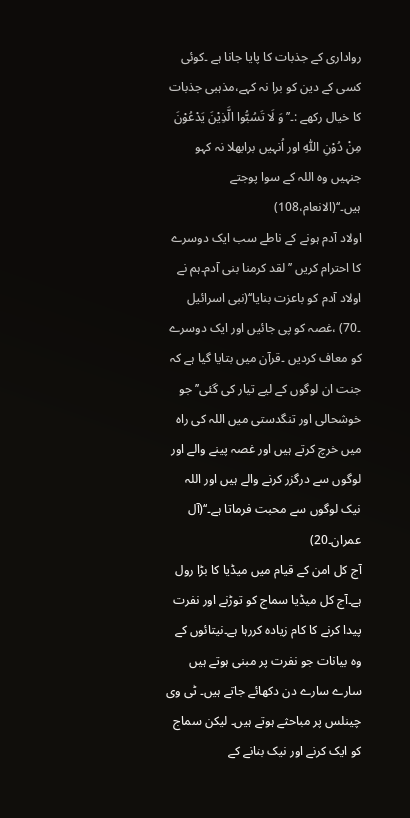رواداری کے جذبات کا پایا جانا ہے ۔کوئی کسی کے دین کو برا نہ کہے،مذہبی جذبات کا خیال رکھے :۔’’وَ لَا تَسُبُّوا الَّذِیْنَ یَدْعُوْنَ مِنْ دُوْنِ اللّٰہِ اور اُنہیں برابھلا نہ کہو جنہیں وہ اللہ کے سوا پوجتے ہیں۔‘‘(الانعام،108)
اولاد آدم ہونے کے ناطے سب ایک دوسرے کا احترام کریں ’’ لقد کرمنا بنی آدم۔ہم نے اولاد آدم کو باعزت بنایا‘‘(نبی اسرائیل ۔70) ،غصہ کو پی جائیں اور ایک دوسرے کو معاف کردیں ۔قرآن میں بتایا گیا ہے کہ جنت ان لوگوں کے لیے تیار کی گئی’’ جو خوشحالی اور تنگدستی میں اللہ کی راہ میں خرچ کرتے ہیں اور غصہ پینے والے اور لوگوں سے درگزر کرنے والے ہیں اور اللہ نیک لوگوں سے محبت فرماتا ہے۔‘‘(آل عمران۔20)
آج کل امن کے قیام میں میڈیا کا بڑا رول ہے۔آج کل میڈیا سماج کو توڑنے اور نفرت پیدا کرنے کا کام زیادہ کررہا ہے۔نیتائوں کے وہ بیانات جو نفرت پر مبنی ہوتے ہیں سارے سارے دن دکھائے جاتے ہیں۔ ٹی وی چینلس پر مباحثے ہوتے ہیں۔ لیکن سماج کو ایک کرنے اور نیک بنانے کے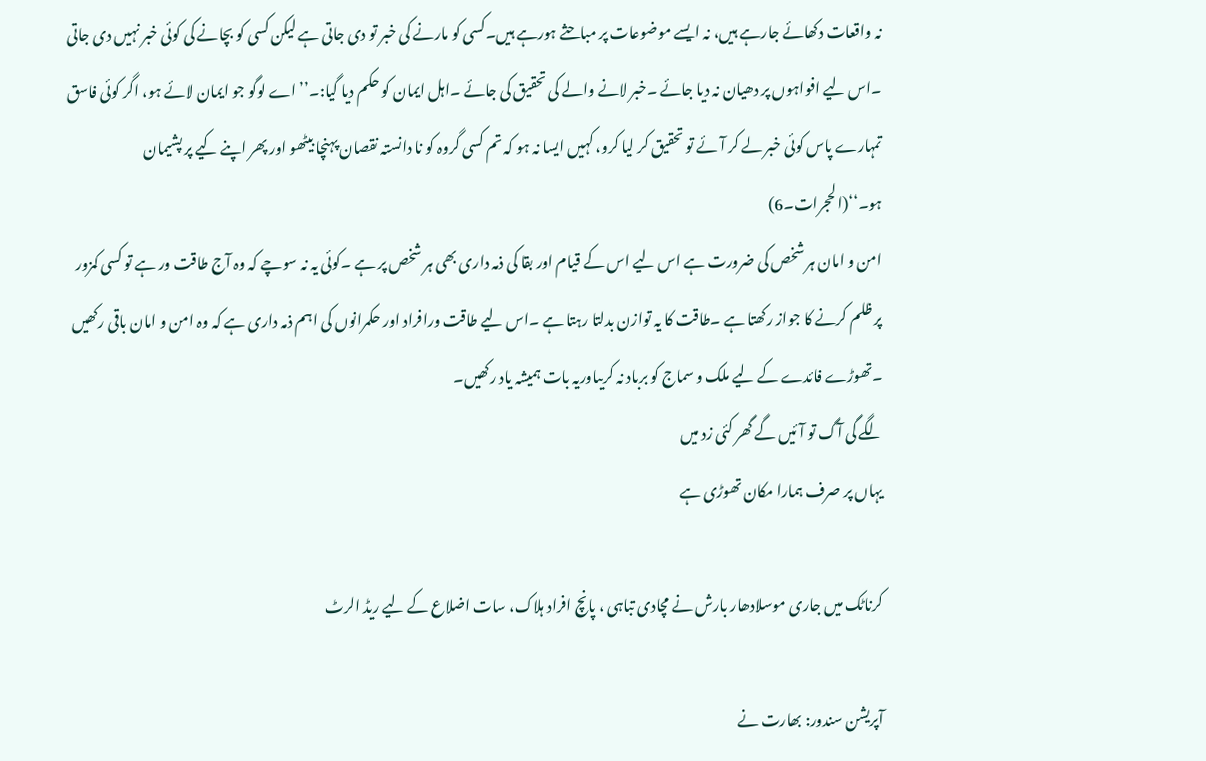نہ واقعات دکھائے جارہے ہیں، نہ ایسے موضوعات پر مباحثے ہورہے ہیں۔کسی کو مارنے کی خبر تو دی جاتی ہے لیکن کسی کو بچانے کی کوئی خبر نہیں دی جاتی ۔اس لیے افواہوں پر دھیان نہ دیا جائے ۔خبر لانے والے کی تحقیق کی جائے ۔اہل ایمان کو حکم دیا گیا:۔’’اے لوگو جو ایمان لائے ہو، اگر کوئی فاسق تمہارے پاس کوئی خبر لے کر آئے تو تحقیق کر لیا کرو، کہیں ایسا نہ ہو کہ تم کسی گروہ کو نا دانستہ نقصان پہنچا بیٹھو اور پھر اپنے کیے پر پشیمان ہو۔‘‘(الحجرات۔6)
امن و امان ہر شخص کی ضرورت ہے اس لیے اس کے قیام اور بقا کی ذمہ داری بھی ہر شخص پر ہے ۔کوئی یہ نہ سوچے کہ وہ آج طاقت ور ہے تو کسی کمزور پر ظلم کرنے کا جواز رکھتا ہے ۔طاقت کا یہ توازن بدلتا رہتا ہے ۔اس لیے طاقت ورافراد اور حکمرانوں کی اہم ذمہ داری ہے کہ وہ امن و امان باقی رکھیں ۔تھوڑے فائدے کے لیے ملک و سماج کو برباد نہ کریںاوریہ بات ہمیشہ یاد رکھیں۔
لگے گی آگ تو آئیں گے گھر کئی زد میں
یہاں پر صرف ہمارا مکان تھوڑی ہے

کرناٹک میں جاری موسلادھار بارش نے مچادی تباہی ، پانچ افراد ہلاک، سات اضلاع کے لیے ریڈ الرٹ

آپریشن سندور: بھارت نے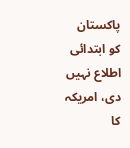پاکستان کو ابتدائی اطلاع نہیں دی، امریکہ کا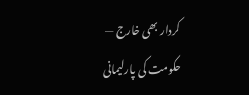کردار بھی خارج — حکومت کی پارلیمانی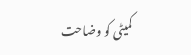کمیٹی کو وضاحت